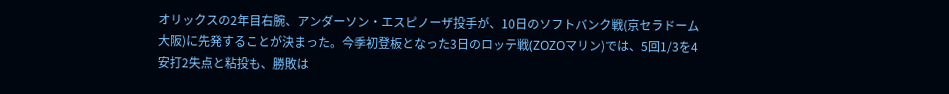オリックスの2年目右腕、アンダーソン・エスピノーザ投手が、10日のソフトバンク戦(京セラドーム大阪)に先発することが決まった。今季初登板となった3日のロッテ戦(ZOZOマリン)では、5回1/3を4安打2失点と粘投も、勝敗は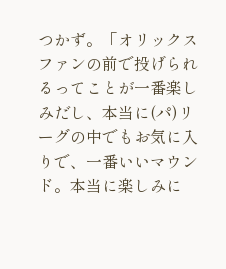つかず。「オリックスファンの前で投げられるってことが一番楽しみだし、本当に(パ)リーグの中でもお気に入りで、一番いいマウンド。本当に楽しみに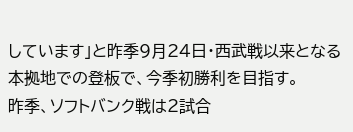しています」と昨季9月24日・西武戦以来となる本拠地での登板で、今季初勝利を目指す。
昨季、ソフトバンク戦は2試合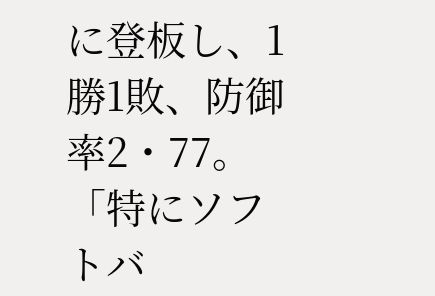に登板し、1勝1敗、防御率2・77。「特にソフトバ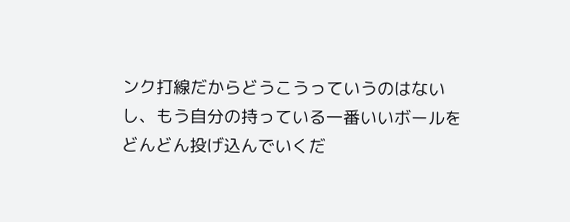ンク打線だからどうこうっていうのはないし、もう自分の持っている一番いいボールをどんどん投げ込んでいくだ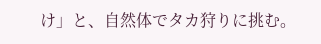け」と、自然体でタカ狩りに挑む。